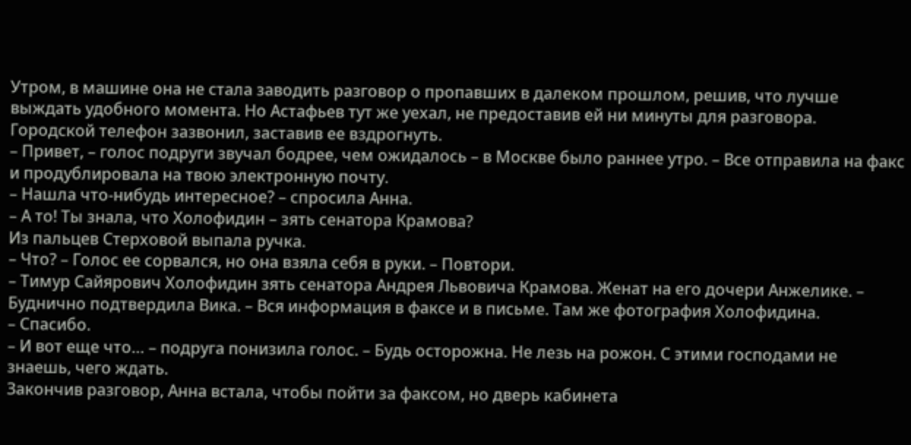Утром, в машине она не стала заводить разговор о пропавших в далеком прошлом, решив, что лучше выждать удобного момента. Но Астафьев тут же уехал, не предоставив ей ни минуты для разговора.
Городской телефон зазвонил, заставив ее вздрогнуть.
– Привет, – голос подруги звучал бодрее, чем ожидалось – в Москве было раннее утро. – Все отправила на факс и продублировала на твою электронную почту.
– Нашла что-нибудь интересное? – спросила Анна.
– А то! Ты знала, что Холофидин – зять сенатора Крамова?
Из пальцев Стерховой выпала ручка.
– Что? – Голос ее сорвался, но она взяла себя в руки. – Повтори.
– Тимур Сайярович Холофидин зять сенатора Андрея Львовича Крамова. Женат на его дочери Анжелике. – Буднично подтвердила Вика. – Вся информация в факсе и в письме. Там же фотография Холофидина.
– Спасибо.
– И вот еще что… – подруга понизила голос. – Будь осторожна. Не лезь на рожон. С этими господами не знаешь, чего ждать.
Закончив разговор, Анна встала, чтобы пойти за факсом, но дверь кабинета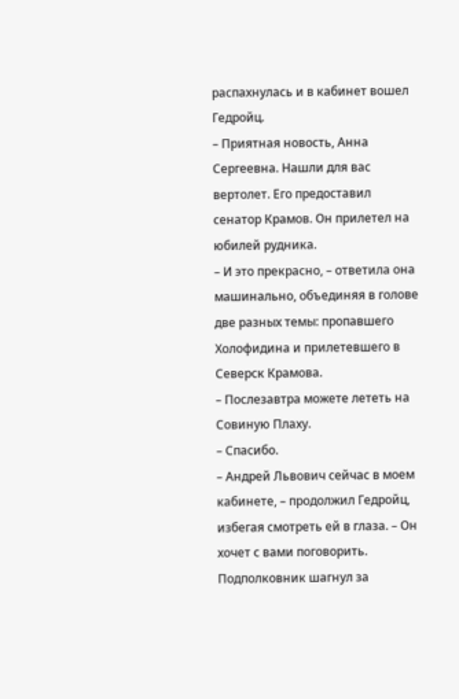распахнулась и в кабинет вошел Гедройц.
– Приятная новость, Анна Сергеевна. Нашли для вас вертолет. Его предоставил сенатор Крамов. Он прилетел на юбилей рудника.
– И это прекрасно, – ответила она машинально, объединяя в голове две разных темы: пропавшего Холофидина и прилетевшего в Северск Крамова.
– Послезавтра можете лететь на Совиную Плаху.
– Спасибо.
– Андрей Львович сейчас в моем кабинете, – продолжил Гедройц, избегая смотреть ей в глаза. – Он хочет с вами поговорить.
Подполковник шагнул за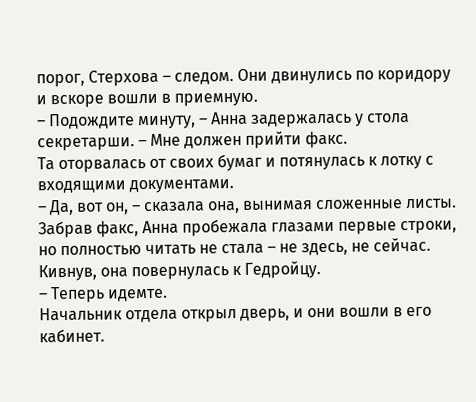порог, Стерхова – следом. Они двинулись по коридору и вскоре вошли в приемную.
– Подождите минуту, – Анна задержалась у стола секретарши. – Мне должен прийти факс.
Та оторвалась от своих бумаг и потянулась к лотку с входящими документами.
– Да, вот он, – сказала она, вынимая сложенные листы.
Забрав факс, Анна пробежала глазами первые строки, но полностью читать не стала – не здесь, не сейчас. Кивнув, она повернулась к Гедройцу.
– Теперь идемте.
Начальник отдела открыл дверь, и они вошли в его кабинет.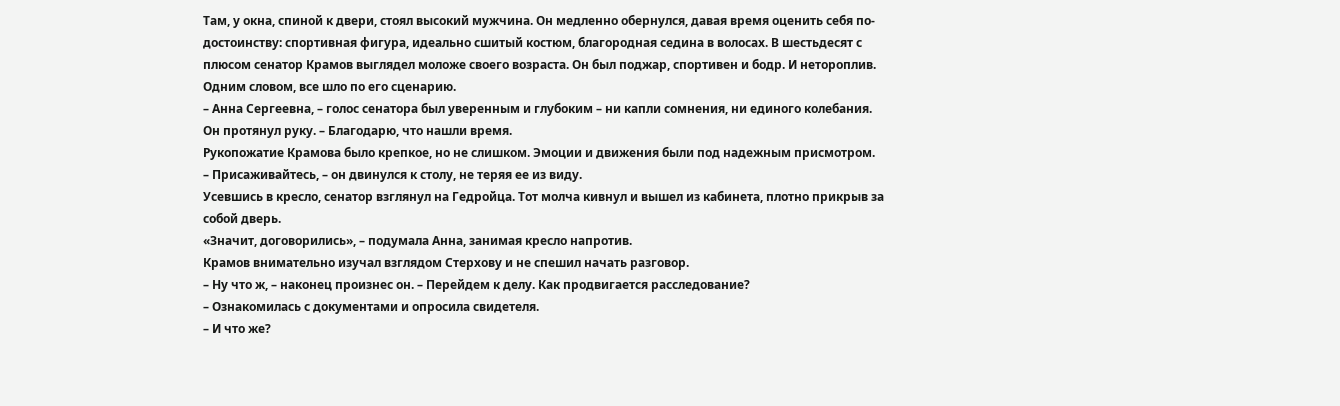Там, у окна, спиной к двери, стоял высокий мужчина. Он медленно обернулся, давая время оценить себя по-достоинству: спортивная фигура, идеально сшитый костюм, благородная седина в волосах. В шестьдесят с плюсом сенатор Крамов выглядел моложе своего возраста. Он был поджар, спортивен и бодр. И нетороплив. Одним словом, все шло по его сценарию.
– Анна Сергеевна, – голос сенатора был уверенным и глубоким – ни капли сомнения, ни единого колебания. Он протянул руку. – Благодарю, что нашли время.
Рукопожатие Крамова было крепкое, но не слишком. Эмоции и движения были под надежным присмотром.
– Присаживайтесь, – он двинулся к столу, не теряя ее из виду.
Усевшись в кресло, сенатор взглянул на Гедройца. Тот молча кивнул и вышел из кабинета, плотно прикрыв за собой дверь.
«Значит, договорились», – подумала Анна, занимая кресло напротив.
Крамов внимательно изучал взглядом Стерхову и не спешил начать разговор.
– Ну что ж, – наконец произнес он. – Перейдем к делу. Как продвигается расследование?
– Ознакомилась с документами и опросила свидетеля.
– И что же?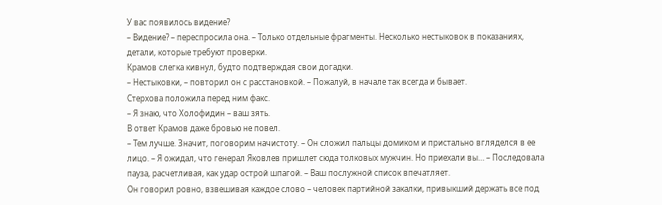У вас появилось видение?
– Видение? – переспросила она. – Только отдельные фрагменты. Несколько нестыковок в показаниях, детали, которые требуют проверки.
Крамов слегка кивнул, будто подтверждая свои догадки.
– Нестыковки, – повторил он с расстановкой. – Пожалуй, в начале так всегда и бывает.
Стерхова положила перед ним факс.
– Я знаю, что Холофидин – ваш зять.
В ответ Крамов даже бровью не повел.
– Тем лучше. Значит, поговорим начистоту. – Он сложил пальцы домиком и пристально вгляделся в ее лицо. – Я ожидал, что генерал Яковлев пришлет сюда толковых мужчин. Но приехали вы… – Последовала пауза, расчетливая, как удар острой шпагой. – Ваш послужной список впечатляет.
Он говорил ровно, взвешивая каждое слово – человек партийной закалки, привыкший держать все под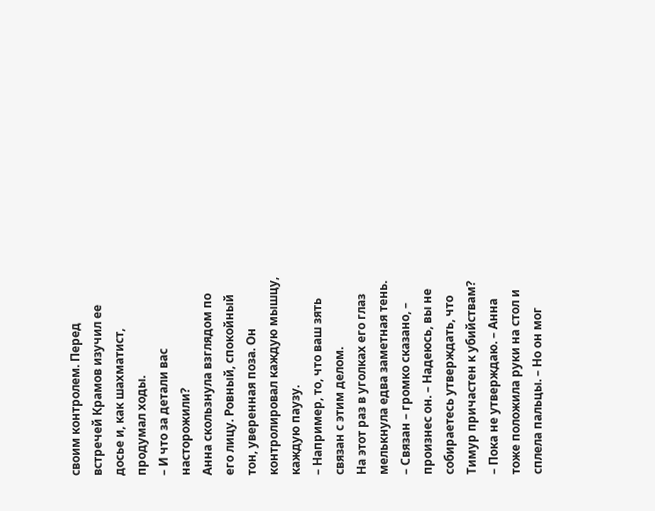своим контролем. Перед встречей Крамов изучил ее досье и, как шахматист, продумал ходы.
– И что за детали вас насторожили?
Анна скользнула взглядом по его лицу. Ровный, спокойный тон, уверенная поза. Он контролировал каждую мышцу, каждую паузу.
– Например, то, что ваш зять связан с этим делом.
На этот раз в уголках его глаз мелькнула едва заметная тень.
– Связан – громко сказано, – произнес он. – Надеюсь, вы не собираетесь утверждать, что Тимур причастен к убийствам?
– Пока не утверждаю. – Анна тоже положила руки на стол и сплела пальцы. – Но он мог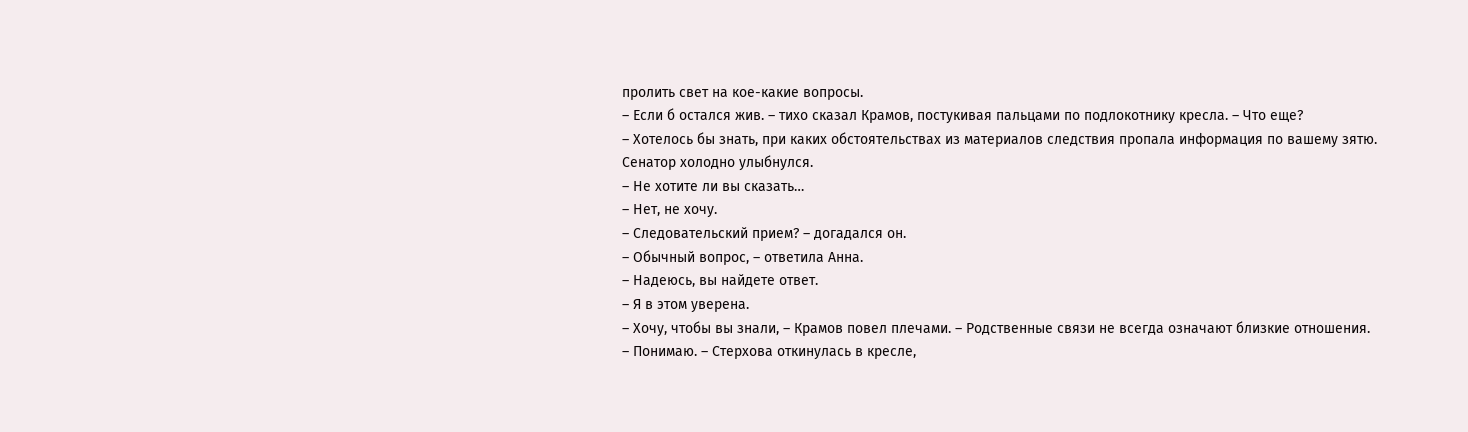пролить свет на кое-какие вопросы.
– Если б остался жив. – тихо сказал Крамов, постукивая пальцами по подлокотнику кресла. – Что еще?
– Хотелось бы знать, при каких обстоятельствах из материалов следствия пропала информация по вашему зятю.
Сенатор холодно улыбнулся.
– Не хотите ли вы сказать…
– Нет, не хочу.
– Следовательский прием? – догадался он.
– Обычный вопрос, – ответила Анна.
– Надеюсь, вы найдете ответ.
– Я в этом уверена.
– Хочу, чтобы вы знали, – Крамов повел плечами. – Родственные связи не всегда означают близкие отношения.
– Понимаю. – Стерхова откинулась в кресле,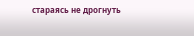стараясь не дрогнуть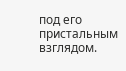под его пристальным взглядом.